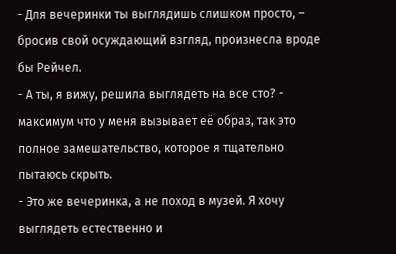- Для вечеринки ты выглядишь слишком просто, – бросив свой осуждающий взгляд, произнесла вроде бы Рейчел.
- А ты, я вижу, решила выглядеть на все сто? - максимум что у меня вызывает её образ, так это полное замешательство, которое я тщательно пытаюсь скрыть.
- Это же вечеринка, а не поход в музей. Я хочу выглядеть естественно и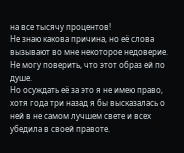на все тысячу процентов!
Не знаю какова причина, но её слова вызывают во мне некоторое недоверие. Не могу поверить, что этот образ ей по душе.
Но осуждать её за это я не имею право, хотя года три назад я бы высказалась о ней в не самом лучшем свете и всех убедила в своей правоте.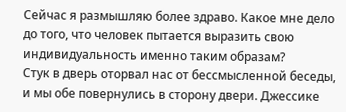Сейчас я размышляю более здраво. Какое мне дело до того, что человек пытается выразить свою индивидуальность именно таким образам?
Стук в дверь оторвал нас от бессмысленной беседы, и мы обе повернулись в сторону двери. Джессике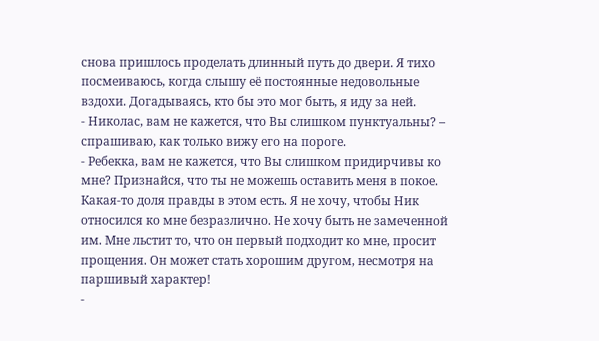снова пришлось проделать длинный путь до двери. Я тихо посмеиваюсь, когда слышу её постоянные недовольные вздохи. Догадываясь, кто бы это мог быть, я иду за ней.
- Николас, вам не кажется, что Вы слишком пунктуальны? – спрашиваю, как только вижу его на пороге.
- Ребекка, вам не кажется, что Вы слишком придирчивы ко мне? Признайся, что ты не можешь оставить меня в покое.
Какая-то доля правды в этом есть. Я не хочу, чтобы Ник относился ко мне безразлично. Не хочу быть не замеченной им. Мне льстит то, что он первый подходит ко мне, просит прощения. Он может стать хорошим другом, несмотря на паршивый характер!
-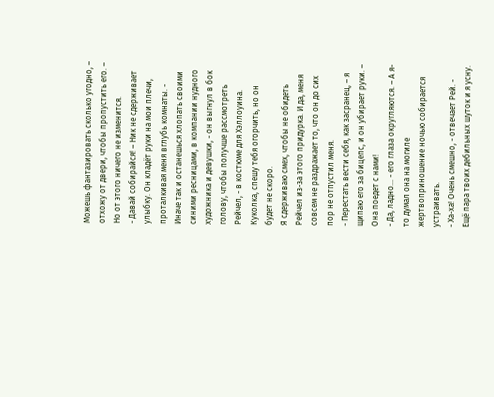Можешь фантазировать сколько угодно, – отхожу от двери, чтобы пропустить его. – Но от этого ничего не изменится.
- Давай собирайся! – Ник не сдерживает улыбку. Он кладёт руки на мои плечи, проталкивая меня вглубь комнаты. - Иначе так и останешься хлопать своими синими ресницами, в компании нудного художника и девушки, - он выгнул в бок голову, чтобы получше рассмотреть Рейчел, - в костюме для Хэллоуина. Куколка, спешу тебя огорчить, но он будет не скоро.
Я сдерживаю смех, чтобы не обидеть Рейчел из-за этого придурка. И да, меня совсем не раздражает то, что он до сих пор не отпустил меня.
- Перестать вести себя, как засранец, – я щипаю его за бицепс, и он убирает руки. – Она поедет с нами!
- Да, ладно… - его глаза округляются. – А я-то думал она на могиле жертвоприношение ночью собирается устраивать.
- Ха-ха! Очень смешно, - отвечает Рей. - Ещё пара твоих дебильных шуток и я усну.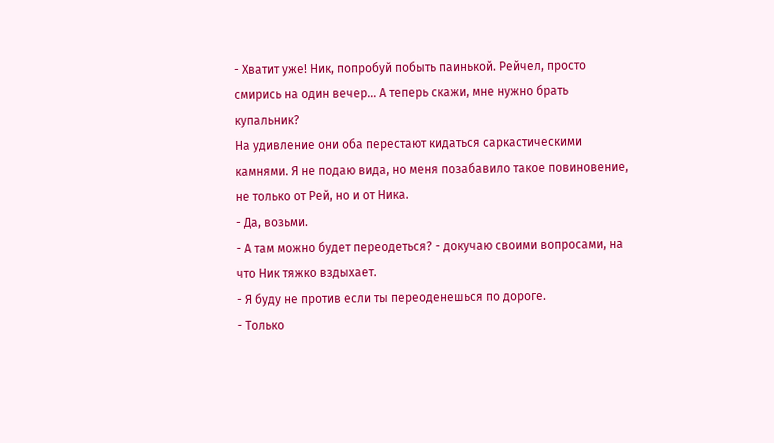- Хватит уже! Ник, попробуй побыть паинькой. Рейчел, просто смирись на один вечер… А теперь скажи, мне нужно брать купальник?
На удивление они оба перестают кидаться саркастическими камнями. Я не подаю вида, но меня позабавило такое повиновение, не только от Рей, но и от Ника.
- Да, возьми.
- А там можно будет переодеться? - докучаю своими вопросами, на что Ник тяжко вздыхает.
- Я буду не против если ты переоденешься по дороге.
- Только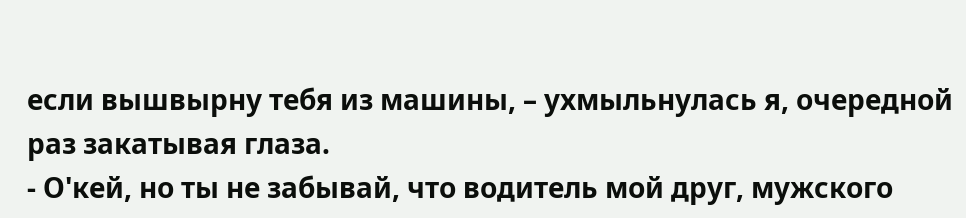если вышвырну тебя из машины, – ухмыльнулась я, очередной раз закатывая глаза.
- О'кей, но ты не забывай, что водитель мой друг, мужского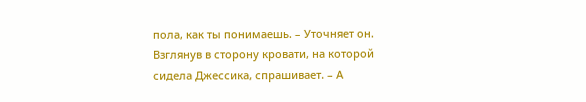пола, как ты понимаешь. – Уточняет он. Взглянув в сторону кровати, на которой сидела Джессика, спрашивает. – А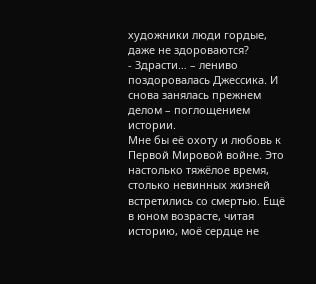художники люди гордые, даже не здороваются?
- Здрасти… – лениво поздоровалась Джессика. И снова занялась прежнем делом – поглощением истории.
Мне бы её охоту и любовь к Первой Мировой войне. Это настолько тяжёлое время, столько невинных жизней встретились со смертью. Ещё в юном возрасте, читая историю, моё сердце не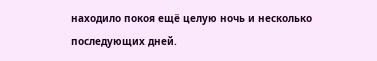находило покоя ещё целую ночь и несколько последующих дней.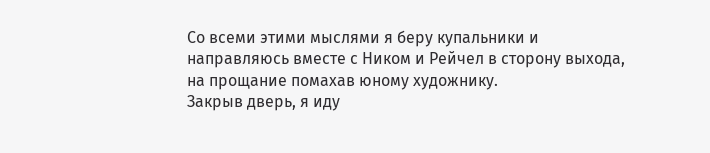Со всеми этими мыслями я беру купальники и направляюсь вместе с Ником и Рейчел в сторону выхода, на прощание помахав юному художнику.
Закрыв дверь, я иду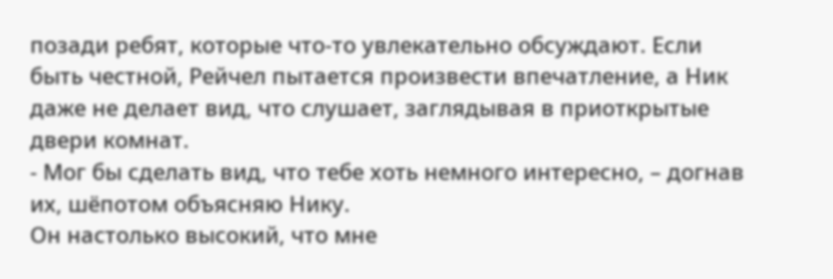позади ребят, которые что-то увлекательно обсуждают. Если быть честной, Рейчел пытается произвести впечатление, а Ник даже не делает вид, что слушает, заглядывая в приоткрытые двери комнат.
- Мог бы сделать вид, что тебе хоть немного интересно, – догнав их, шёпотом объясняю Нику.
Он настолько высокий, что мне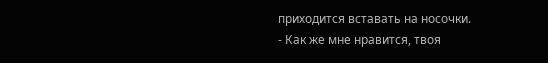приходится вставать на носочки.
- Как же мне нравится, твоя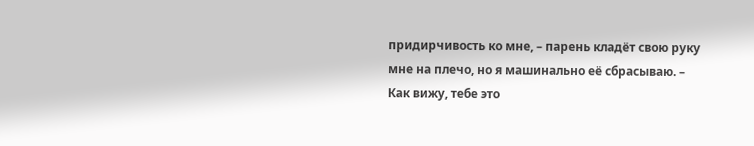придирчивость ко мне, – парень кладёт свою руку мне на плечо, но я машинально её сбрасываю. – Как вижу, тебе это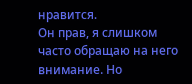нравится.
Он прав, я слишком часто обращаю на него внимание. Но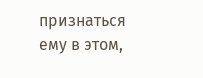признаться ему в этом,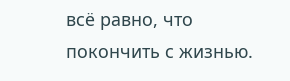всё равно, что покончить с жизнью.